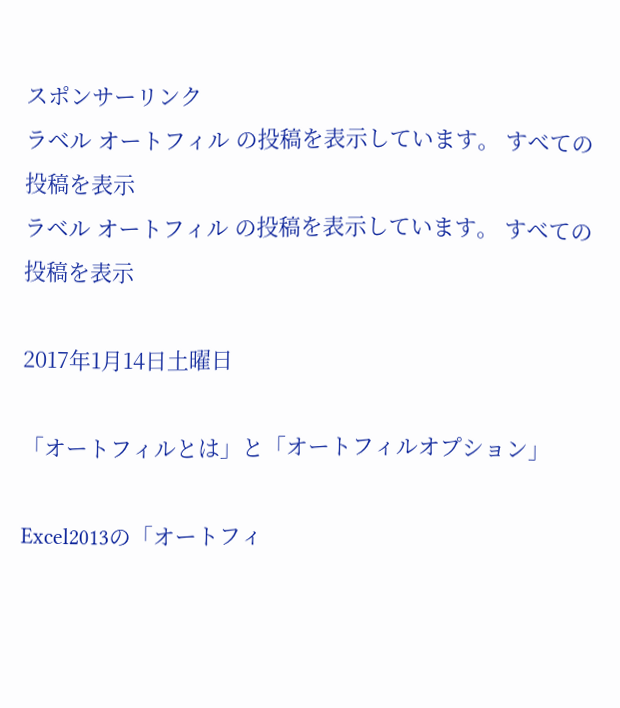スポンサーリンク
ラベル オートフィル の投稿を表示しています。 すべての投稿を表示
ラベル オートフィル の投稿を表示しています。 すべての投稿を表示

2017年1月14日土曜日

「オートフィルとは」と「オートフィルオプション」

Excel2013の「オートフィ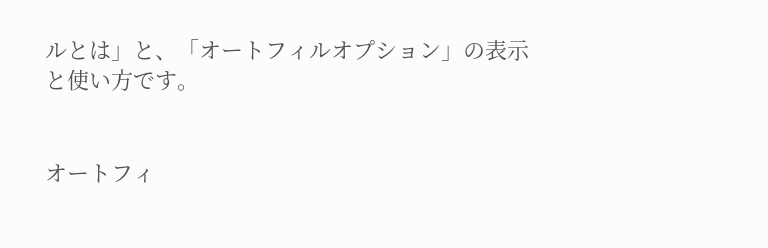ルとは」と、「オートフィルオプション」の表示と使い方です。


オートフィ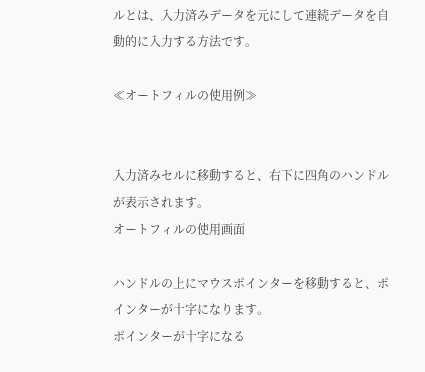ルとは、入力済みデータを元にして連続データを自動的に入力する方法です。

≪オートフィルの使用例≫


入力済みセルに移動すると、右下に四角のハンドルが表示されます。
オートフィルの使用画面

ハンドルの上にマウスポインターを移動すると、ポインターが十字になります。
ポインターが十字になる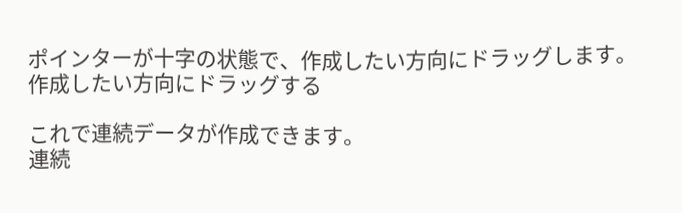ポインターが十字の状態で、作成したい方向にドラッグします。
作成したい方向にドラッグする

これで連続データが作成できます。
連続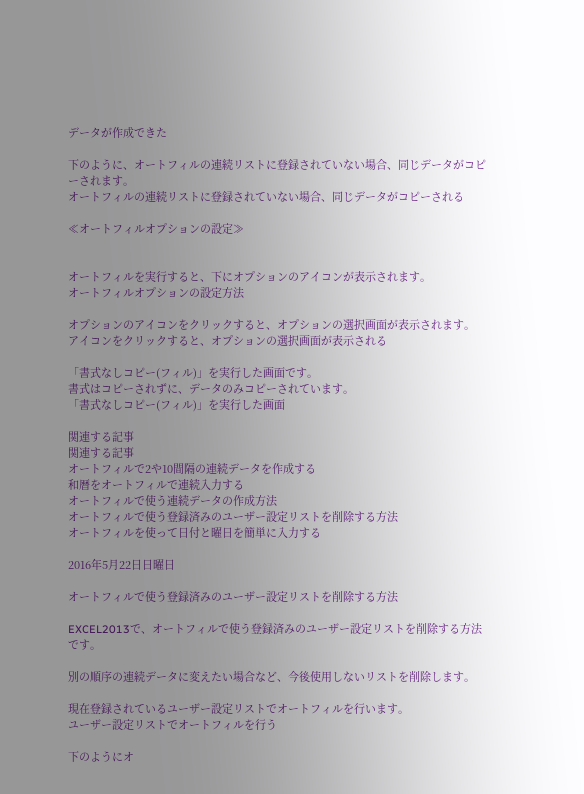データが作成できた

下のように、オートフィルの連続リストに登録されていない場合、同じデータがコピーされます。
オートフィルの連続リストに登録されていない場合、同じデータがコピーされる

≪オートフィルオプションの設定≫


オートフィルを実行すると、下にオプションのアイコンが表示されます。
オートフィルオプションの設定方法

オプションのアイコンをクリックすると、オプションの選択画面が表示されます。
アイコンをクリックすると、オプションの選択画面が表示される

「書式なしコピー(フィル)」を実行した画面です。
書式はコピーされずに、データのみコピーされています。
「書式なしコピー(フィル)」を実行した画面

関連する記事
関連する記事
オートフィルで2や10間隔の連続データを作成する
和暦をオートフィルで連続入力する
オートフィルで使う連続データの作成方法
オートフィルで使う登録済みのユーザー設定リストを削除する方法
オートフィルを使って日付と曜日を簡単に入力する

2016年5月22日日曜日

オートフィルで使う登録済みのユーザー設定リストを削除する方法

EXCEL2013で、オートフィルで使う登録済みのユーザー設定リストを削除する方法です。

別の順序の連続データに変えたい場合など、今後使用しないリストを削除します。

現在登録されているユーザー設定リストでオートフィルを行います。
ユーザー設定リストでオートフィルを行う

下のようにオ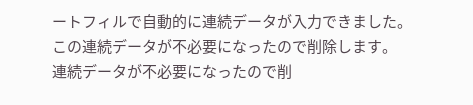ートフィルで自動的に連続データが入力できました。
この連続データが不必要になったので削除します。
連続データが不必要になったので削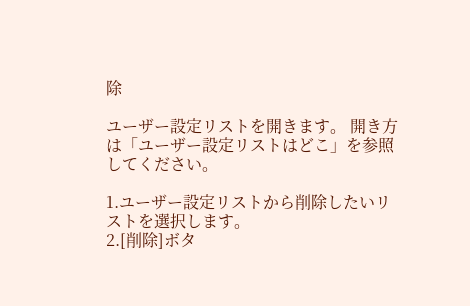除

ユーザー設定リストを開きます。 開き方は「ユーザー設定リストはどこ」を参照してください。

1.ユーザー設定リストから削除したいリストを選択します。
2.[削除]ボタ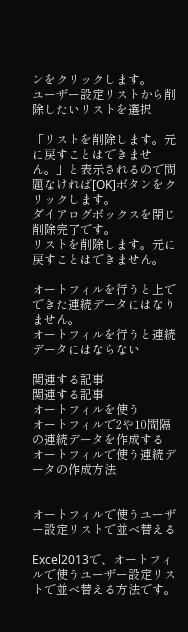ンをクリックします。
ユーザー設定リストから削除したいリストを選択

「リストを削除します。元に戻すことはできません。」と表示されるので問題なければ[OK]ボタンをクリックします。
ダイアログボックスを閉じ削除完了です。
リストを削除します。元に戻すことはできません。

オートフィルを行うと上でできた連続データにはなりません。
オートフィルを行うと連続データにはならない

関連する記事
関連する記事
オートフィルを使う
オートフィルで2や10間隔の連続データを作成する
オートフィルで使う連続データの作成方法


オートフィルで使うユーザー設定リストで並べ替える

Excel2013で、オートフィルで使うユーザー設定リストで並べ替える方法です。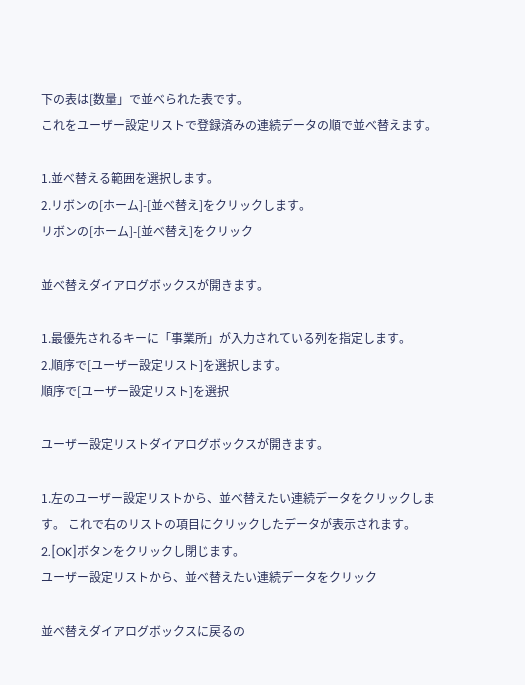下の表は[数量」で並べられた表です。
これをユーザー設定リストで登録済みの連続データの順で並べ替えます。

1.並べ替える範囲を選択します。
2.リボンの[ホーム]-[並べ替え]をクリックします。
リボンの[ホーム]-[並べ替え]をクリック

並べ替えダイアログボックスが開きます。

1.最優先されるキーに「事業所」が入力されている列を指定します。
2.順序で[ユーザー設定リスト]を選択します。
順序で[ユーザー設定リスト]を選択

ユーザー設定リストダイアログボックスが開きます。

1.左のユーザー設定リストから、並べ替えたい連続データをクリックします。 これで右のリストの項目にクリックしたデータが表示されます。
2.[OK]ボタンをクリックし閉じます。
ユーザー設定リストから、並べ替えたい連続データをクリック

並べ替えダイアログボックスに戻るの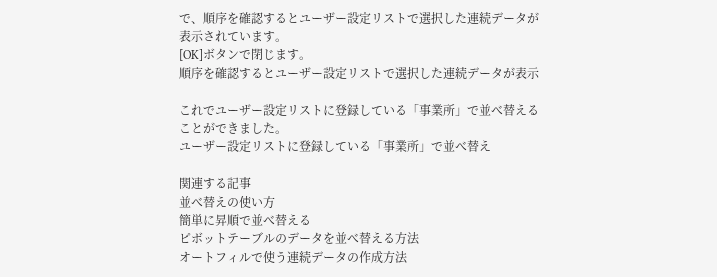で、順序を確認するとユーザー設定リストで選択した連続データが表示されています。
[OK]ボタンで閉じます。
順序を確認するとユーザー設定リストで選択した連続データが表示

これでユーザー設定リストに登録している「事業所」で並べ替えることができました。
ユーザー設定リストに登録している「事業所」で並べ替え

関連する記事
並べ替えの使い方
簡単に昇順で並べ替える
ピボットテーブルのデータを並べ替える方法
オートフィルで使う連続データの作成方法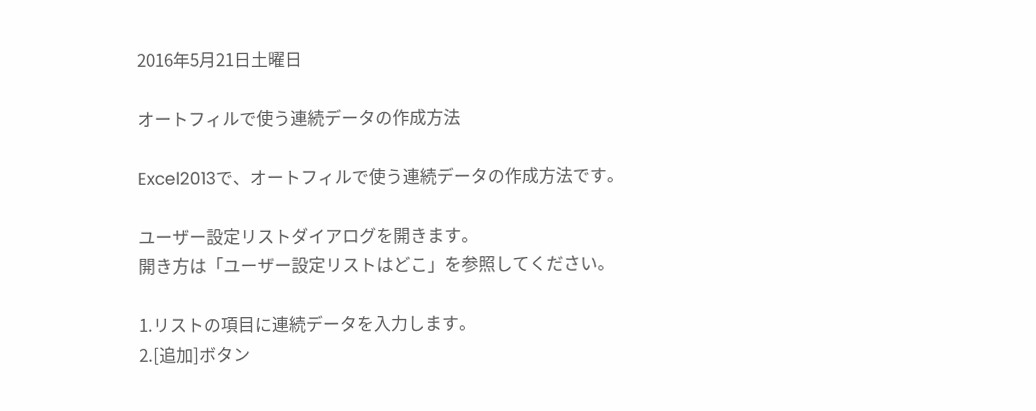2016年5月21日土曜日

オートフィルで使う連続データの作成方法

Excel2013で、オートフィルで使う連続データの作成方法です。

ユーザー設定リストダイアログを開きます。
開き方は「ユーザー設定リストはどこ」を参照してください。

1.リストの項目に連続データを入力します。
2.[追加]ボタン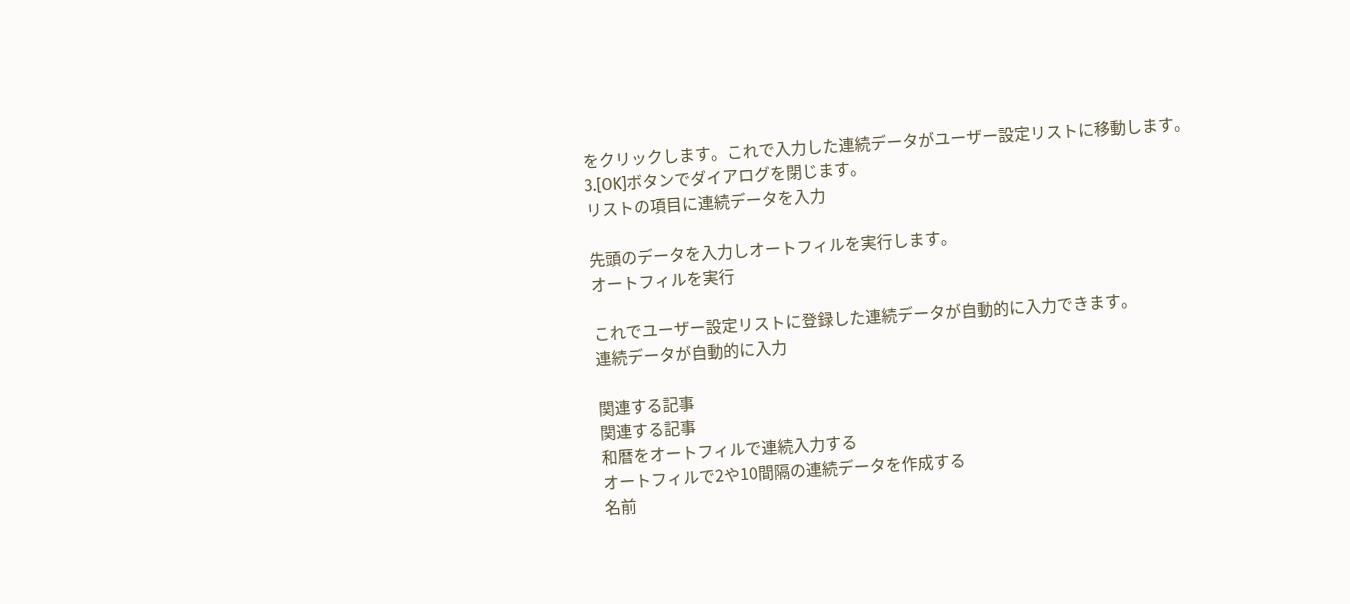をクリックします。これで入力した連続データがユーザー設定リストに移動します。
3.[OK]ボタンでダイアログを閉じます。
リストの項目に連続データを入力

先頭のデータを入力しオートフィルを実行します。
オートフィルを実行

これでユーザー設定リストに登録した連続データが自動的に入力できます。
連続データが自動的に入力

関連する記事
関連する記事
和暦をオートフィルで連続入力する
オートフィルで2や10間隔の連続データを作成する
名前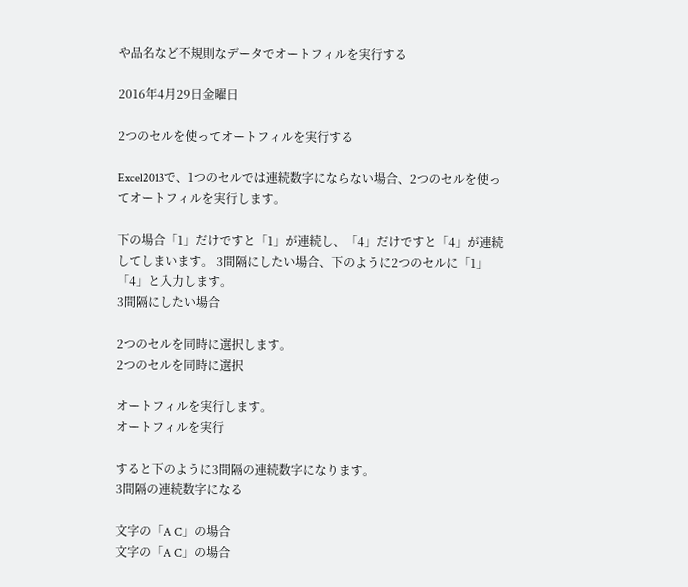や品名など不規則なデータでオートフィルを実行する

2016年4月29日金曜日

2つのセルを使ってオートフィルを実行する

Excel2013で、1つのセルでは連続数字にならない場合、2つのセルを使ってオートフィルを実行します。

下の場合「1」だけですと「1」が連続し、「4」だけですと「4」が連続してしまいます。 3間隔にしたい場合、下のように2つのセルに「1」「4」と入力します。
3間隔にしたい場合

2つのセルを同時に選択します。
2つのセルを同時に選択

オートフィルを実行します。
オートフィルを実行

すると下のように3間隔の連続数字になります。
3間隔の連続数字になる

文字の「A C」の場合
文字の「A C」の場合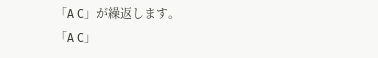「A C」が繰返します。
「A C」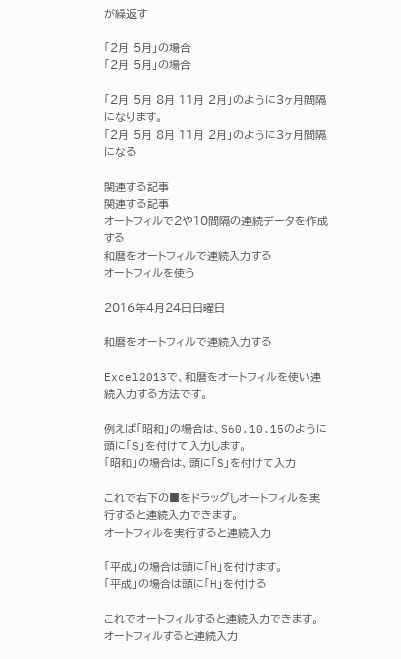が繰返す

「2月 5月」の場合
「2月 5月」の場合

「2月 5月 8月 11月 2月」のように3ヶ月間隔になります。
「2月 5月 8月 11月 2月」のように3ヶ月間隔になる

関連する記事
関連する記事
オートフィルで2や10間隔の連続データを作成する
和暦をオートフィルで連続入力する
オートフィルを使う

2016年4月24日日曜日

和暦をオートフィルで連続入力する

Excel2013で、和暦をオートフィルを使い連続入力する方法です。

例えば「昭和」の場合は、S60.10.15のように頭に「S」を付けて入力します。
「昭和」の場合は、頭に「S」を付けて入力

これで右下の■をドラッグしオートフィルを実行すると連続入力できます。
オートフィルを実行すると連続入力

「平成」の場合は頭に「H」を付けます。
「平成」の場合は頭に「H」を付ける

これでオートフィルすると連続入力できます。
オートフィルすると連続入力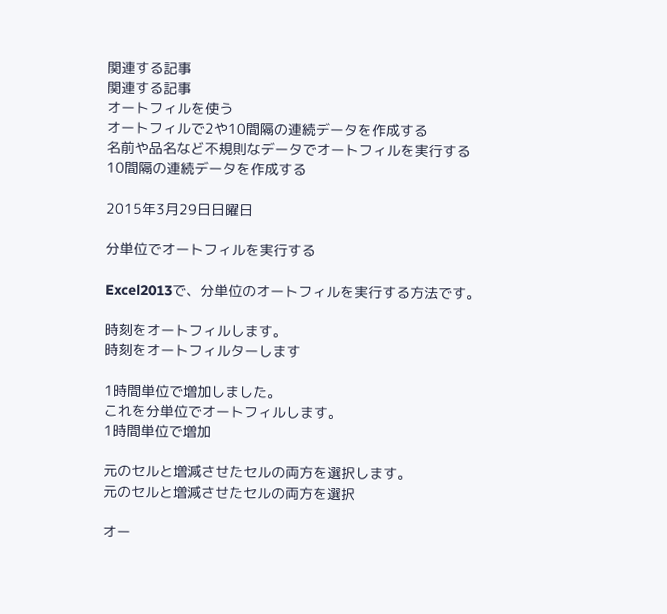関連する記事
関連する記事
オートフィルを使う
オートフィルで2や10間隔の連続データを作成する
名前や品名など不規則なデータでオートフィルを実行する
10間隔の連続データを作成する

2015年3月29日日曜日

分単位でオートフィルを実行する

Excel2013で、分単位のオートフィルを実行する方法です。

時刻をオートフィルします。
時刻をオートフィルターします

1時間単位で増加しました。
これを分単位でオートフィルします。
1時間単位で増加

元のセルと増減させたセルの両方を選択します。
元のセルと増減させたセルの両方を選択

オー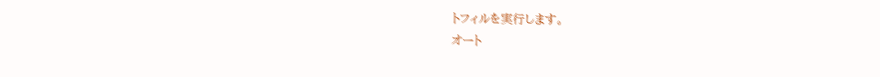トフィルを実行します。
オート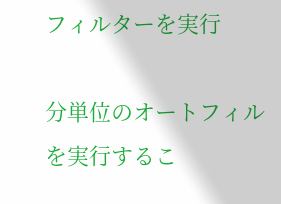フィルターを実行

分単位のオートフィルを実行するこ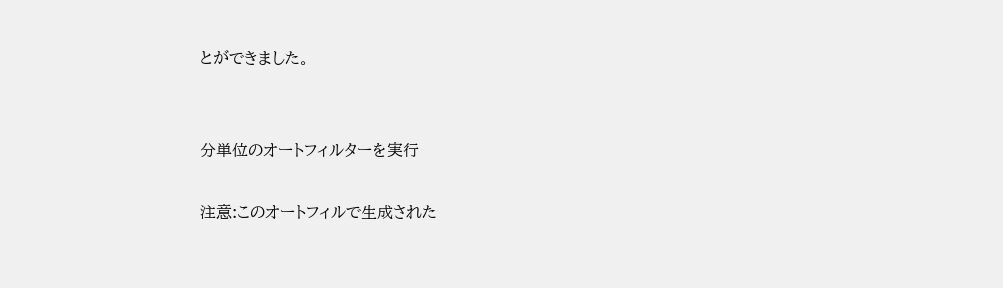とができました。


分単位のオートフィルターを実行

注意:このオートフィルで生成された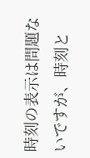時刻の表示は問題ないですが、時刻と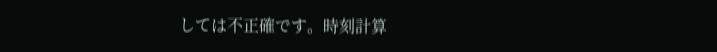しては不正確です。時刻計算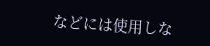などには使用しな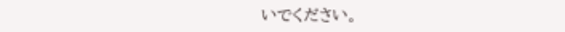いでください。